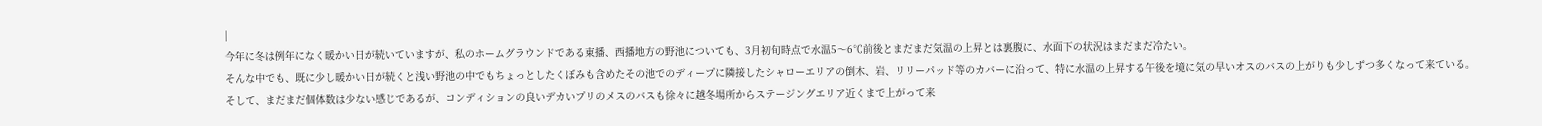|
今年に冬は例年になく暖かい日が続いていますが、私のホームグラウンドである東播、西播地方の野池についても、3月初旬時点で水温5〜6℃前後とまだまだ気温の上昇とは裏腹に、水面下の状況はまだまだ冷たい。
そんな中でも、既に少し暖かい日が続くと浅い野池の中でもちょっとしたくぼみも含めたその池でのディープに隣接したシャローエリアの倒木、岩、リリーパッド等のカバーに沿って、特に水温の上昇する午後を境に気の早いオスのバスの上がりも少しずつ多くなって来ている。
そして、まだまだ個体数は少ない感じであるが、コンディションの良いデカいプリのメスのバスも徐々に越冬場所からステージングエリア近くまで上がって来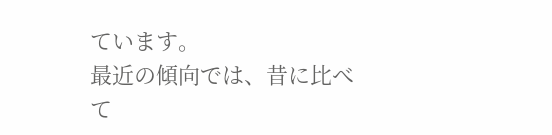ています。
最近の傾向では、昔に比べて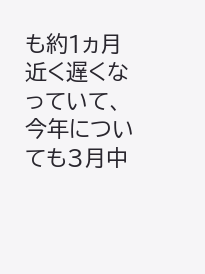も約1ヵ月近く遅くなっていて、今年についても3月中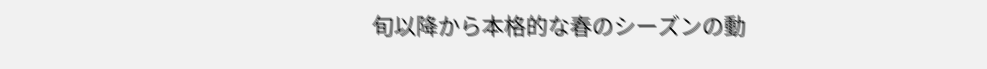旬以降から本格的な春のシーズンの動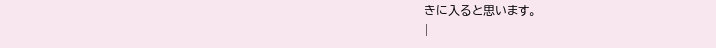きに入ると思います。
|